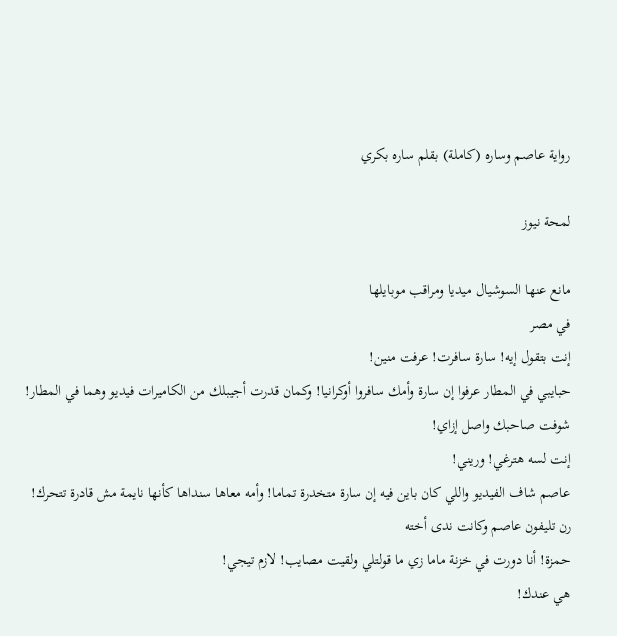رواية عاصم وساره (كاملة) بقلم ساره بكري

لمحة نيوز

مانع عنها السوشيال ميديا ومراقب موبايلها
في مصر
إنت بتقول إيه! سارة سافرت! عرفت منين!
حبايبي في المطار عرفوا إن سارة وأمك سافروا أوكرانيا! وكمان قدرت أجيبلك من الكاميرات فيديو وهما في المطار! شوفت صاحبك واصل إزاي!
إنت لسه هترغي! وريني!
عاصم شاف الفيديو واللي كان باين فيه إن سارة متخدرة تماما! وأمه معاها سنداها كأنها نايمة مش قادرة تتحرك!
رن تليفون عاصم وكانت ندى أخته
حمزة! أنا دورت في خزنة ماما زي ما قولتلي ولقيت مصايب! لازم تيجي!
هي عندك!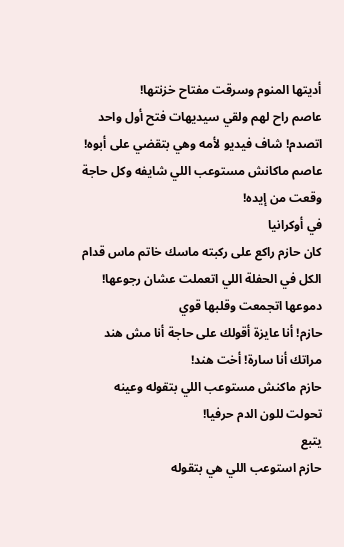أديتها المنوم وسرقت مفتاح خزنتها!
عاصم راح لهم ولقي سيديهات فتح أول واحد اتصدم! شاف فيديو لأمه وهي بتقضي على أبوه! عاصم ماكانش مستوعب اللي شايفه وكل حاجة وقعت من إيده!
في أوكرانيا
كان حازم راكع على ركبته ماسك خاتم ماس قدام الكل في الحفلة اللي اتعملت عشان رجوعها! دموعها اتجمعت وقلبها قوي
حازم! أنا عايزة أقولك على حاجة أنا مش هند مراتك أنا سارة! أخت هند!
حازم ماكنش مستوعب اللي بتقوله وعينه تحولت للون الدم حرفيا!
يتبع
حازم استوعب اللي هي بتقوله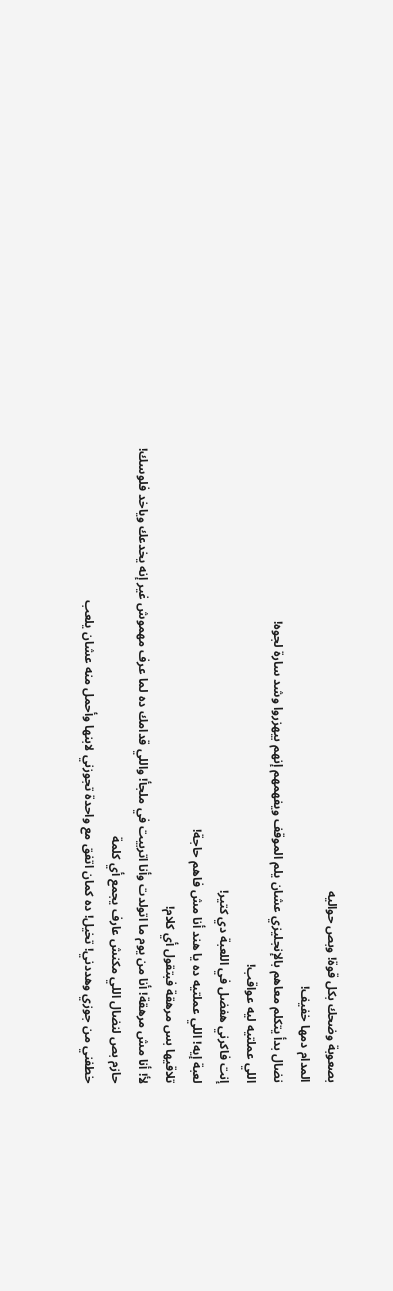بصعوبة وضحك بكل قوة! وبص حواليه
المدام دمها خفيف!
نضال بدأ يتكلم معاهم بالإنجليزي عشان يلم الموقف ويفهمهم إنهم بيهزروا وشد سارة لجوه!
اللي عملتيه ليه عواقب!
إنت فاكرني هفضل في اللعبة دي كتير!
لعبة إيه! اللي عملتيه ده يا هند أنا مش فاهم حاجة!
تلاقيها بس مرهقة فبتقول أي كلام!
لأ! أنا مش مرهقة! أنا من يوم ما اتولدت وأنا اتربيت في ملجأ! واللي قدامك ده لما عرف مهموش غير إنه يخدعك وياخد فلوسك!
حازم بص لنضال اللي مكنش عارف يجمع أي كلمة
خطفني من جوزي وهددني! تخيل! ده كمان اتفق مع واحدة تجوزني لابنها وأحمل منه عشان يلعب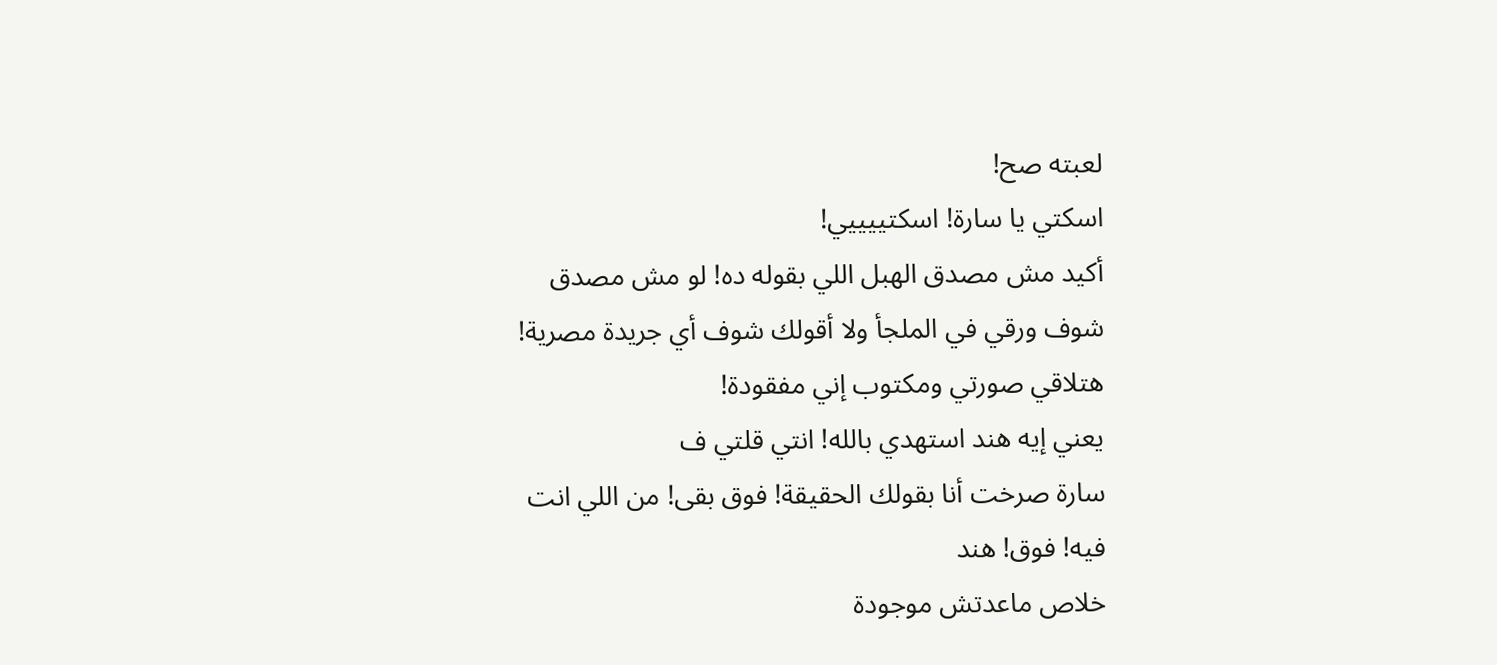لعبته صح!
اسكتي يا سارة! اسكتييييي!
أكيد مش مصدق الهبل اللي بقوله ده! لو مش مصدق شوف ورقي في الملجأ ولا أقولك شوف أي جريدة مصرية! هتلاقي صورتي ومكتوب إني مفقودة!
يعني إيه هند استهدي بالله! انتي قلتي ف
سارة صرخت أنا بقولك الحقيقة! فوق بقى! من اللي انت فيه! فوق! هند
خلاص ماعدتش موجودة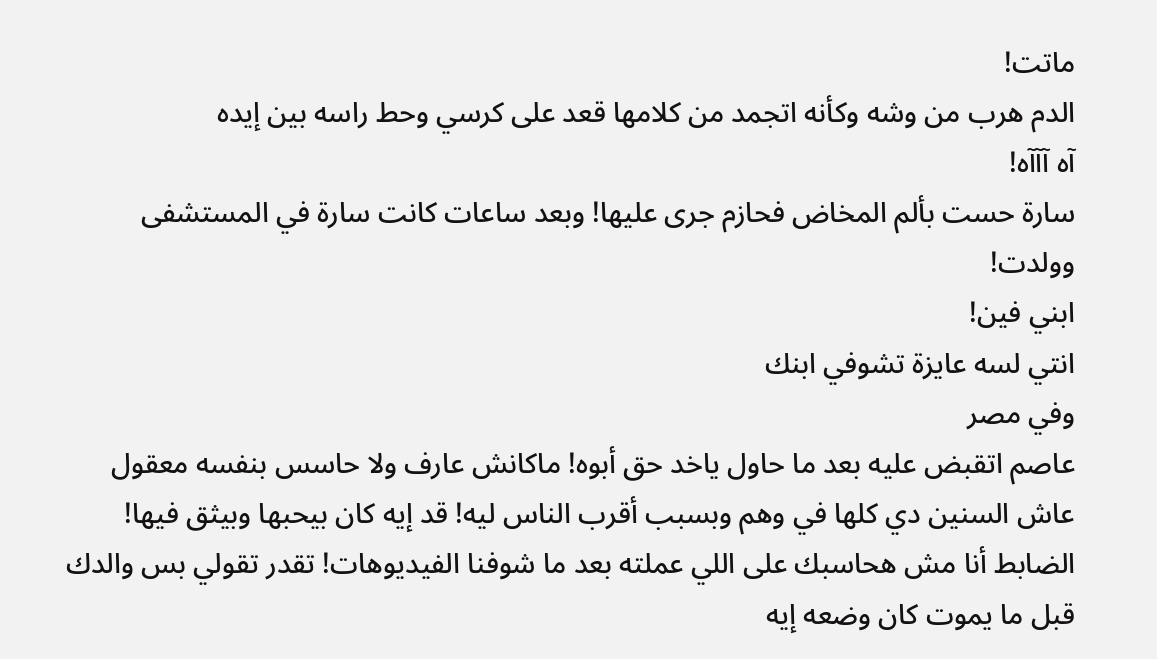ماتت!
الدم هرب من وشه وكأنه اتجمد من كلامها قعد على كرسي وحط راسه بين إيده
آه آآآه!
سارة حست بألم المخاض فحازم جرى عليها! وبعد ساعات كانت سارة في المستشفى وولدت!
ابني فين!
انتي لسه عايزة تشوفي ابنك
وفي مصر
عاصم اتقبض عليه بعد ما حاول ياخد حق أبوه! ماكانش عارف ولا حاسس بنفسه معقول عاش السنين دي كلها في وهم وبسبب أقرب الناس ليه! قد إيه كان بيحبها وبيثق فيها!
الضابط أنا مش هحاسبك على اللي عملته بعد ما شوفنا الفيديوهات! تقدر تقولي بس والدك قبل ما يموت كان وضعه إيه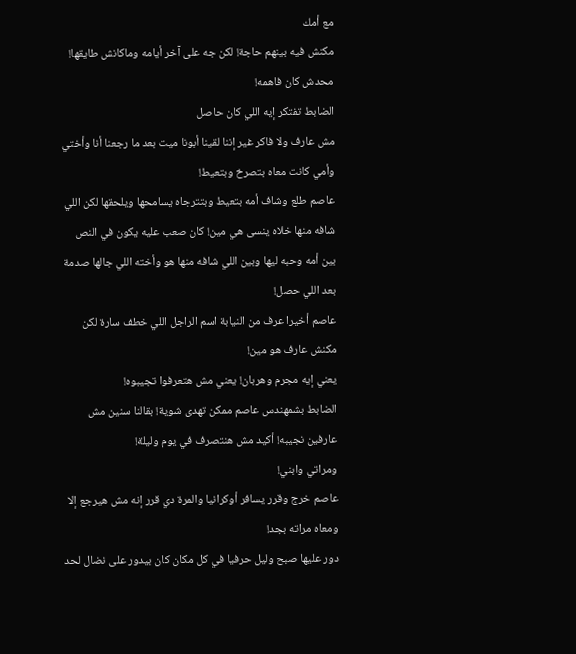مع أمك
مكنش فيه بينهم حاجة! لكن جه على آخر أيامه وماكانش طايقها! محدش كان فاهمه!
الضابط تفتكر إيه اللي كان حاصل
مش عارف ولا فاكر غير إننا لقينا أبونا ميت بعد ما رجعنا أنا وأختي وأمي كانت معاه بتصرخ وبتعيط!
عاصم طلع وشاف أمه بتعيط وبتترجاه يسامحها ويلحقها لكن اللي شافه منها خلاه ينسى هي مين! كان صعب عليه يكون في النص بين أمه وحبه ليها وبين اللي شافه منها هو وأخته اللي جالها صدمة بعد اللي حصل!
عاصم أخيرا عرف من النيابة اسم الراجل اللي خطف سارة لكن مكنش عارف هو مين!
يعني إيه مجرم وهربان! يعني مش هتعرفوا تجيبوه!
الضابط بشمهندس عاصم ممكن تهدى شوية! بقالنا سنين مش عارفين نجيبه! أكيد مش هنتصرف في يوم وليلة!
ومراتي وابني!
عاصم خرج وقرر يسافر أوكرانيا والمرة دي قرر إنه مش هيرجع إلا ومعاه مراته بجد!
دور عليها صبح وليل حرفيا في كل مكان كان بيدور على نضال لحد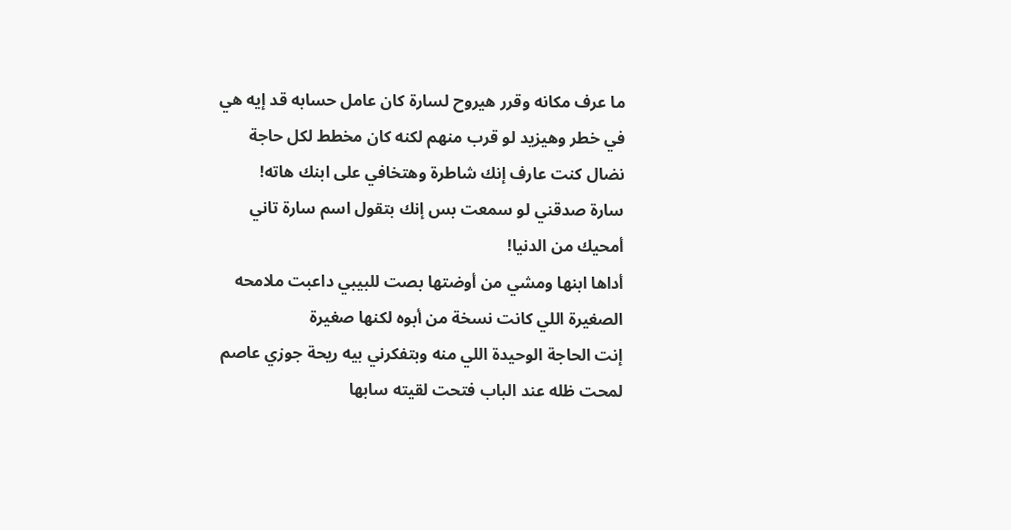ما عرف مكانه وقرر هيروح لسارة كان عامل حسابه قد إيه هي في خطر وهيزيد لو قرب منهم لكنه كان مخطط لكل حاجة
نضال كنت عارف إنك شاطرة وهتخافي على ابنك هاته!
سارة صدقني لو سمعت بس إنك بتقول اسم سارة تاني أمحيك من الدنيا!
أداها ابنها ومشي من أوضتها بصت للبيبي داعبت ملامحه الصغيرة اللي كانت نسخة من أبوه لكنها صغيرة
إنت الحاجة الوحيدة اللي منه وبتفكرني بيه ريحة جوزي عاصم
لمحت ظله عند الباب فتحت لقيته سابها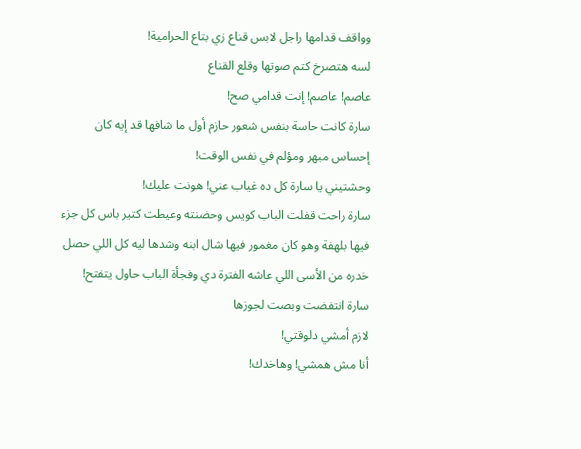وواقف قدامها راجل لابس قناع زي بتاع الحرامية!
لسه هتصرخ كتم صوتها وقلع القناع
عاصم! عاصم! إنت قدامي صح!
سارة كانت حاسة بنفس شعور حازم أول ما شافها قد إيه كان إحساس مبهر ومؤلم في نفس الوقت!
وحشتيني يا سارة كل ده غياب عني! هونت عليك!
سارة راحت قفلت الباب كويس وحضنته وعيطت كتير باس كل جزء فيها بلهفة وهو كان مغمور فيها شال ابنه وشدها ليه كل اللي حصل خدره من الأسى اللي عاشه الفترة دي وفجأة الباب حاول يتفتح! سارة انتفضت وبصت لجوزها
لازم أمشي دلوقتي!
أنا مش همشي! وهاخدك!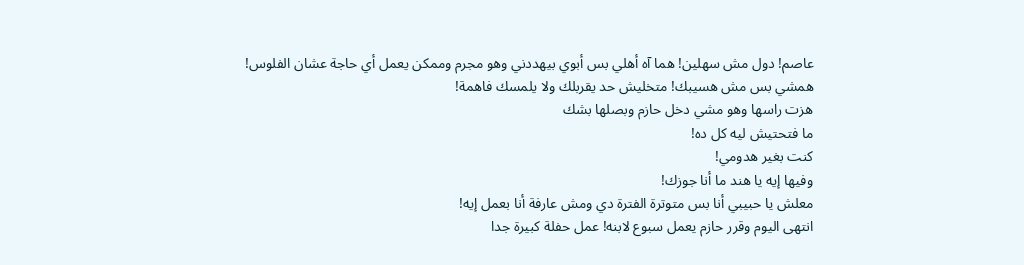عاصم! دول مش سهلين! هما آه أهلي بس أبوي بيهددني وهو مجرم وممكن يعمل أي حاجة عشان الفلوس!
همشي بس مش هسيبك! متخليش حد يقربلك ولا يلمسك فاهمة!
هزت راسها وهو مشي دخل حازم وبصلها بشك
ما فتحتيش ليه كل ده!
كنت بغير هدومي!
وفيها إيه يا هند ما أنا جوزك!
معلش يا حبيبي أنا بس متوترة الفترة دي ومش عارفة أنا بعمل إيه!
انتهى اليوم وقرر حازم يعمل سبوع لابنه! عمل حفلة كبيرة جدا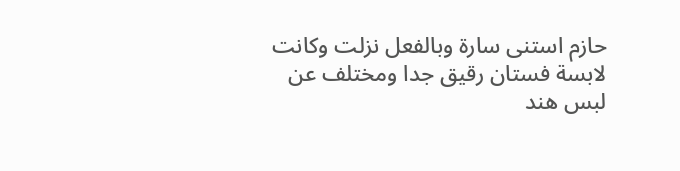حازم استنى سارة وبالفعل نزلت وكانت لابسة فستان رقيق جدا ومختلف عن لبس هند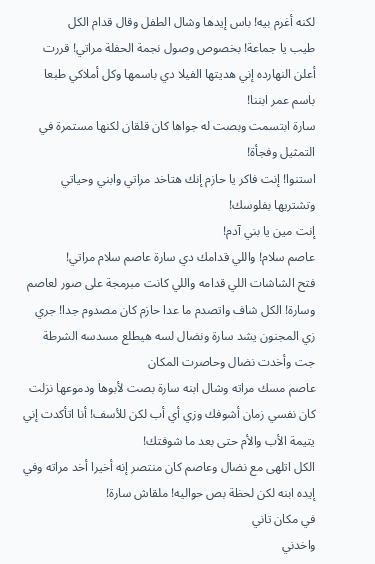لكنه أغرم بيه! باس إيدها وشال الطفل وقال قدام الكل
طيب يا جماعة! بخصوص وصول نجمة الحفلة مراتي! قررت أعلن النهارده إني هديتها الفيلا دي باسمها وكل أملاكي طبعا باسم عمر ابننا!
سارة ابتسمت وبصت له جواها كان قلقان لكنها مستمرة في التمثيل وفجأة!
استنوا! إنت فاكر يا حازم إنك هتاخد مراتي وابني وحياتي وتشتريها بفلوسك!
إنت مين يا بني آدم!
عاصم سلام! واللي قدامك دي سارة عاصم سلام مراتي!
فتح الشاشات اللي قدامه واللي كانت مبرمجة على صور لعاصم وسارة! الكل شاف واتصدم ما عدا حازم كان مصدوم جدا! جري زي المجنون يشد سارة ونضال لسه هيطلع مسدسه الشرطة جت وأخدت نضال وحاصرت المكان
عاصم مسك مراته وشال ابنه سارة بصت لأبوها ودموعها نزلت
كان نفسي زمان أشوفك وزي أي أب لكن للأسف! أنا اتأكدت إني يتيمة الأب والأم حتى بعد ما شوفتك!
الكل اتلهى مع نضال وعاصم كان منتصر إنه أخيرا أخد مراته وفي إيده ابنه لكن لحظة بص حواليه! ملقاش سارة!
في مكان تاني
واخدني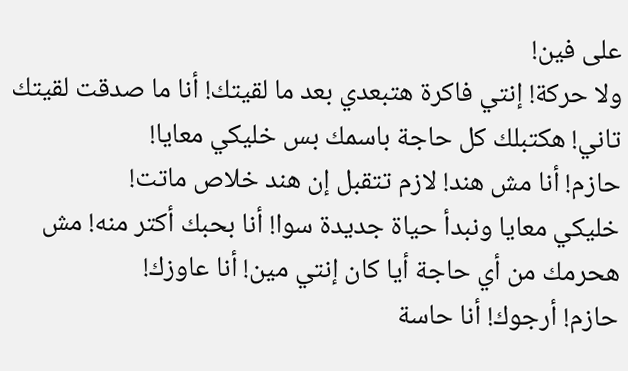على فين!
ولا حركة! إنتي فاكرة هتبعدي بعد ما لقيتك! أنا ما صدقت لقيتك تاني! هكتبلك كل حاجة باسمك بس خليكي معايا!
حازم! أنا مش هند! لازم تتقبل إن هند خلاص ماتت!
خليكي معايا ونبدأ حياة جديدة سوا! أنا بحبك أكتر منه! مش هحرمك من أي حاجة أيا كان إنتي مين! أنا عاوزك!
حازم! أرجوك! أنا حاسة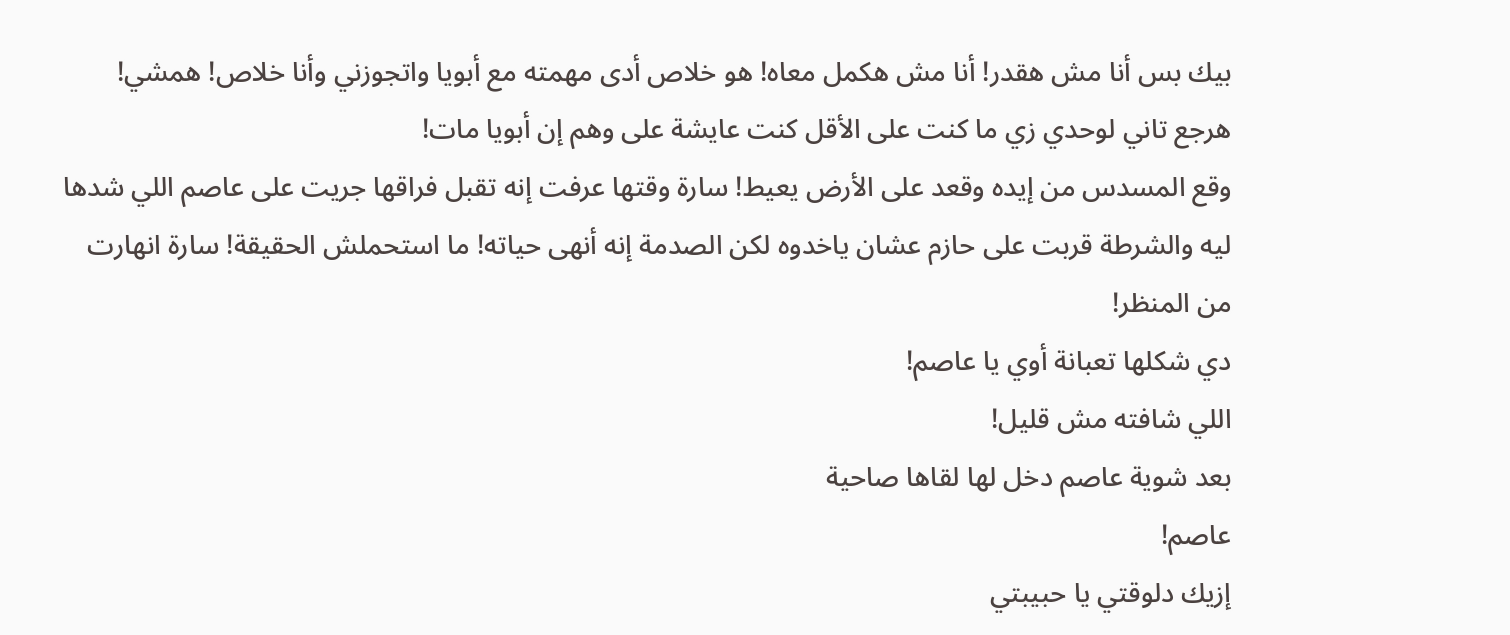بيك بس أنا مش هقدر! أنا مش هكمل معاه! هو خلاص أدى مهمته مع أبويا واتجوزني وأنا خلاص! همشي! هرجع تاني لوحدي زي ما كنت على الأقل كنت عايشة على وهم إن أبويا مات!
وقع المسدس من إيده وقعد على الأرض يعيط! سارة وقتها عرفت إنه تقبل فراقها جريت على عاصم اللي شدها ليه والشرطة قربت على حازم عشان ياخدوه لكن الصدمة إنه أنهى حياته! ما استحملش الحقيقة! سارة انهارت من المنظر!
دي شكلها تعبانة أوي يا عاصم!
اللي شافته مش قليل!
بعد شوية عاصم دخل لها لقاها صاحية
عاصم!
إزيك دلوقتي يا حبيبتي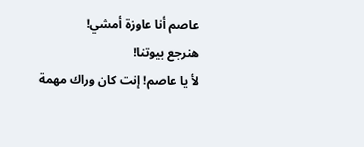عاصم أنا عاوزة أمشي!
هنرجع بيوتنا!
لأ يا عاصم! إنت كان وراك مهمة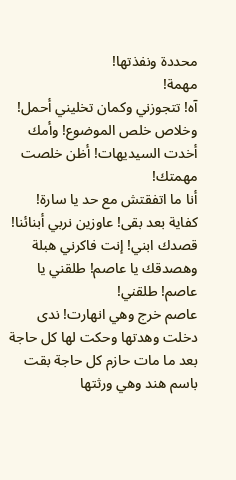محددة ونفذتها!
مهمة!
آه! تتجوزني وكمان تخليني أحمل! وخلاص خلص الموضوع! وأمك أخدت السيديهات! أظن خلصت مهمتك!
أنا ما اتفقتش مع حد يا سارة! كفاية بعد بقى! عاوزين نربي أبنائنا!
قصدك ابني! إنت فاكرني هبلة وهصدقك يا عاصم! طلقني يا عاصم! طلقني!
عاصم خرج وهي انهارت! ندى دخلت وهدتها وحكت لها كل حاجة بعد ما مات حازم كل حاجة بقت باسم هند وهي ورثتها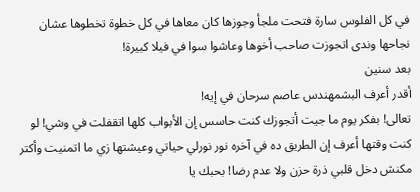في كل الفلوس سارة فتحت ملجأ وجوزها كان معاها في كل خطوة تخطوها عشان نجاحها وندى اتجوزت صاحب أخوها وعاشوا سوا في فيلا كبيرة!
بعد سنين
أقدر أعرف البشمهندس عاصم سرحان في إيه!
تعالى! بفكر يوم ما جيت أتجوزك كنت حاسس إن الأبواب كلها اتقفلت في وشي! لو كنت وقتها أعرف إن الطريق ده في آخره نور نورلي حياتي وعيشتها زي ما اتمنيت وأكتر مكنش دخل قلبي ذرة حزن ولا عدم رضا! بحبك يا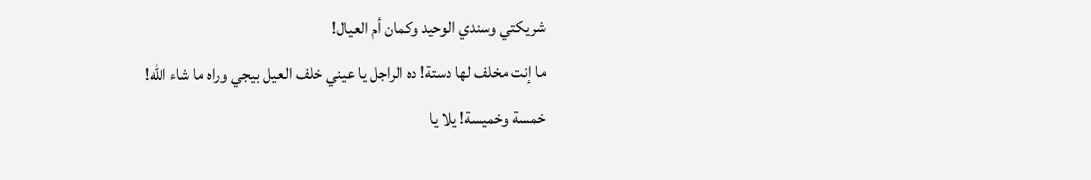شريكتي وسندي الوحيد وكمان أم العيال!
ما إنت مخلف لها دستة! ده الراجل يا عيني خلف العيل بيجي وراه ما شاء الله!
خمسة وخميسة! يلا يا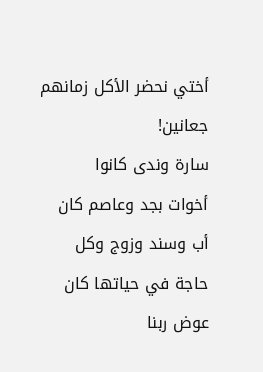أختي نحضر الأكل زمانهم جعانين!
سارة وندى كانوا
أخوات بجد وعاصم كان أب وسند وزوج وكل حاجة في حياتها كان عوض ربنا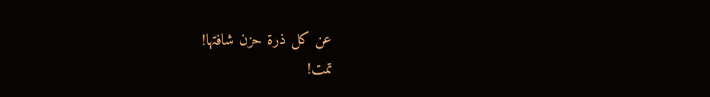عن كل ذرة حزن شافتها!
تمت!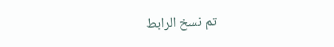تم نسخ الرابط